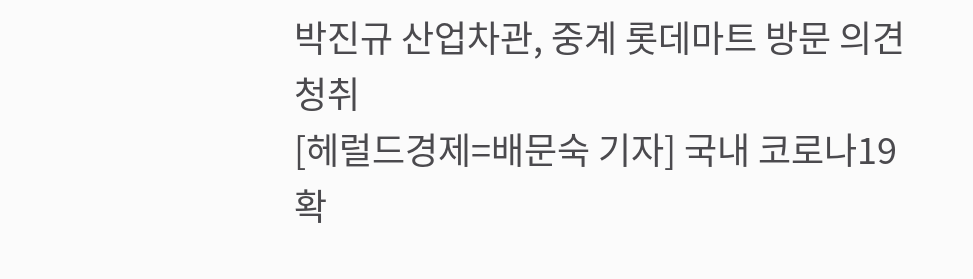박진규 산업차관, 중계 롯데마트 방문 의견 청취
[헤럴드경제=배문숙 기자] 국내 코로나19 확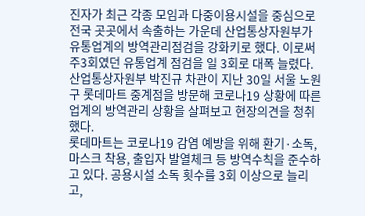진자가 최근 각종 모임과 다중이용시설을 중심으로 전국 곳곳에서 속출하는 가운데 산업통상자원부가 유통업계의 방역관리점검을 강화키로 했다. 이로써 주3회였던 유통업계 점검을 일 3회로 대폭 늘렸다.
산업통상자원부 박진규 차관이 지난 30일 서울 노원구 롯데마트 중계점을 방문해 코로나19 상황에 따른 업계의 방역관리 상황을 살펴보고 현장의견을 청취했다.
롯데마트는 코로나19 감염 예방을 위해 환기·소독, 마스크 착용, 출입자 발열체크 등 방역수칙을 준수하고 있다. 공용시설 소독 횟수를 3회 이상으로 늘리고,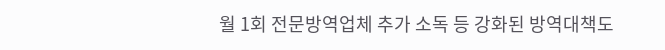월 1회 전문방역업체 추가 소독 등 강화된 방역대책도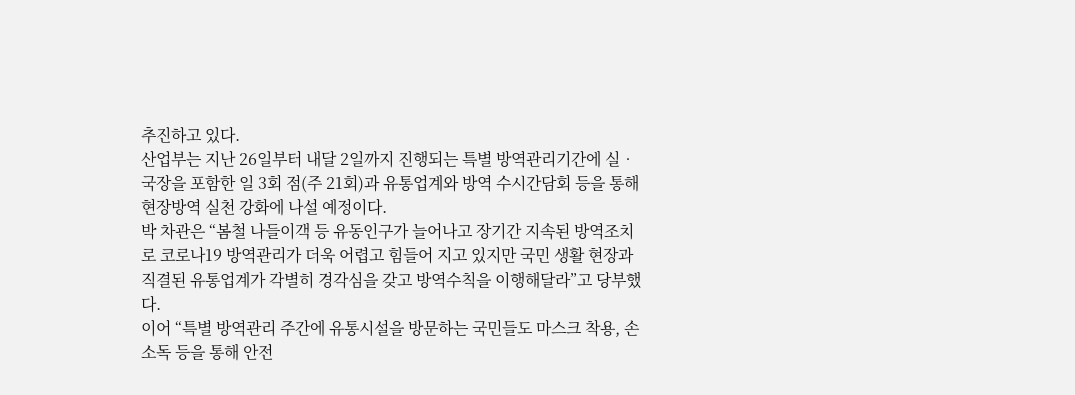추진하고 있다.
산업부는 지난 26일부터 내달 2일까지 진행되는 특별 방역관리기간에 실‧국장을 포함한 일 3회 점(주 21회)과 유통업계와 방역 수시간담회 등을 통해 현장방역 실천 강화에 나설 예정이다.
박 차관은 “봄철 나들이객 등 유동인구가 늘어나고 장기간 지속된 방역조치로 코로나19 방역관리가 더욱 어렵고 힘들어 지고 있지만 국민 생활 현장과 직결된 유통업계가 각별히 경각심을 갖고 방역수칙을 이행해달라”고 당부했다.
이어 “특별 방역관리 주간에 유통시설을 방문하는 국민들도 마스크 착용, 손소독 등을 통해 안전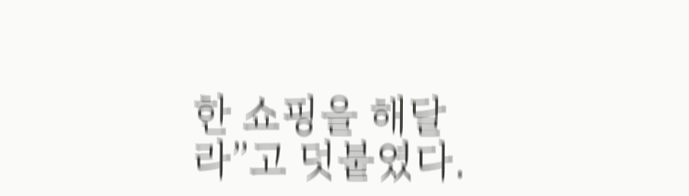한 쇼핑을 해달라”고 덧붙였다.